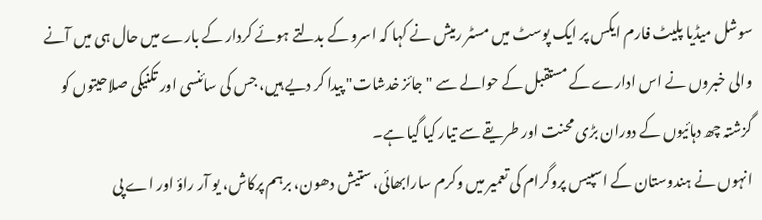سوشل میڈیا پلیٹ فارم ایکس پر ایک پوسٹ میں مسٹر رمیش نے کہا کہ اسرو کے بدلتے ہوئے کردار کے بارے میں حال ہی میں آنے والی خبروں نے اس ادارے کے مستقبل کے حوالے سے "جائز خدشات" پیدا کر دیے ہیں، جس کی سائنسی اور تکنیکی صلاحیتوں کو گزشتہ چھ دہائیوں کے دوران بڑی محنت اور طریقے سے تیار کیا گیا ہے۔
انہوں نے ہندوستان کے اسپیس پروگرام کی تعمیر میں وکرم سارابھائی، ستیش دھون، برہم پرکاش، یو آر راؤ اور اے پی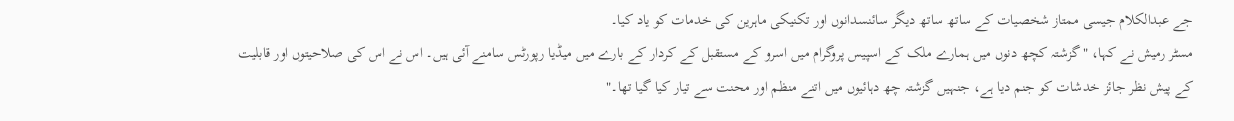جے عبدالکلام جیسی ممتاز شخصیات کے ساتھ ساتھ دیگر سائنسدانوں اور تکنیکی ماہرین کی خدمات کو یاد کیا۔
مسٹر رمیش نے کہا، "گزشتہ کچھ دنوں میں ہمارے ملک کے اسپیس پروگرام میں اسرو کے مستقبل کے کردار کے بارے میں میڈیا رپورٹس سامنے آئی ہیں۔ اس نے اس کی صلاحیتوں اور قابلیت کے پیش نظر جائز خدشات کو جنم دیا ہے، جنہیں گزشتہ چھ دہائیوں میں اتنے منظم اور محنت سے تیار کیا گیا تھا۔"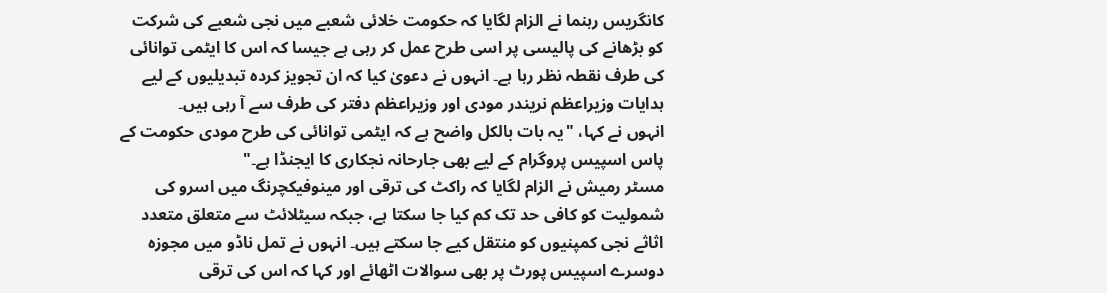کانگریس رہنما نے الزام لگایا کہ حکومت خلائی شعبے میں نجی شعبے کی شرکت کو بڑھانے کی پالیسی پر اسی طرح عمل کر رہی ہے جیسا کہ اس کا ایٹمی توانائی کی طرف نقطہ نظر رہا ہے۔ انہوں نے دعویٰ کیا کہ ان تجویز کردہ تبدیلیوں کے لیے ہدایات وزیراعظم نریندر مودی اور وزیراعظم دفتر کی طرف سے آ رہی ہیں۔
انہوں نے کہا، "یہ بات بالکل واضح ہے کہ ایٹمی توانائی کی طرح مودی حکومت کے پاس اسپیس پروگرام کے لیے بھی جارحانہ نجکاری کا ایجنڈا ہے۔"
مسٹر رمیش نے الزام لگایا کہ راکٹ کی ترقی اور مینوفیکچرنگ میں اسرو کی شمولیت کو کافی حد تک کم کیا جا سکتا ہے، جبکہ سیٹلائٹ سے متعلق متعدد اثاثے نجی کمپنیوں کو منتقل کیے جا سکتے ہیں۔ انہوں نے تمل ناڈو میں مجوزہ دوسرے اسپیس پورٹ پر بھی سوالات اٹھائے اور کہا کہ اس کی ترقی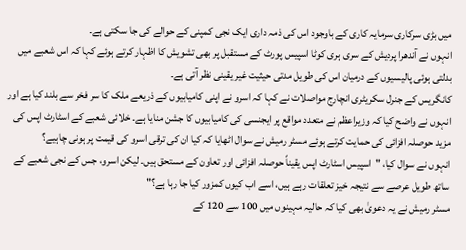میں بڑی سرکاری سرمایہ کاری کے باوجود اس کی ذمہ داری ایک نجی کمپنی کے حوالے کی جا سکتی ہے۔
انہوں نے آندھرا پردیش کے سری ہری کوٹا اسپیس پورٹ کے مستقبل پر بھی تشویش کا اظہار کرتے ہوئے کہا کہ اس شعبے میں بدلتی ہوئی پالیسیوں کے درمیان اس کی طویل مدتی حیثیت غیر یقینی نظر آتی ہے۔
کانگریس کے جنرل سکریٹری انچارج مواصلات نے کہا کہ اسرو نے اپنی کامیابیوں کے ذریعے ملک کا سر فخر سے بلند کیا ہے اور انہوں نے واضح کیا کہ وزیراعظم نے متعدد مواقع پر ایجنسی کی کامیابیوں کا جشن منایا ہے۔ خلائی شعبے کے اسٹارٹ اپس کی مزید حوصلہ افزائی کی حمایت کرتے ہوئے مسٹر رمیش نے سوال اٹھایا کہ کیا ان کی ترقی اسرو کی قیمت پر ہونی چاہیے؟
انہوں نے سوال کیا، "اسپیس اسٹارٹ اپس یقیناً حوصلہ افزائی اور تعاون کے مستحق ہیں۔ لیکن اسرو، جس کے نجی شعبے کے ساتھ طویل عرصے سے نتیجہ خیز تعلقات رہے ہیں، اسے اب کیوں کمزور کیا جا رہا ہے؟"
مسٹر رمیش نے یہ دعویٰ بھی کیا کہ حالیہ مہینوں میں 100 سے 120 کے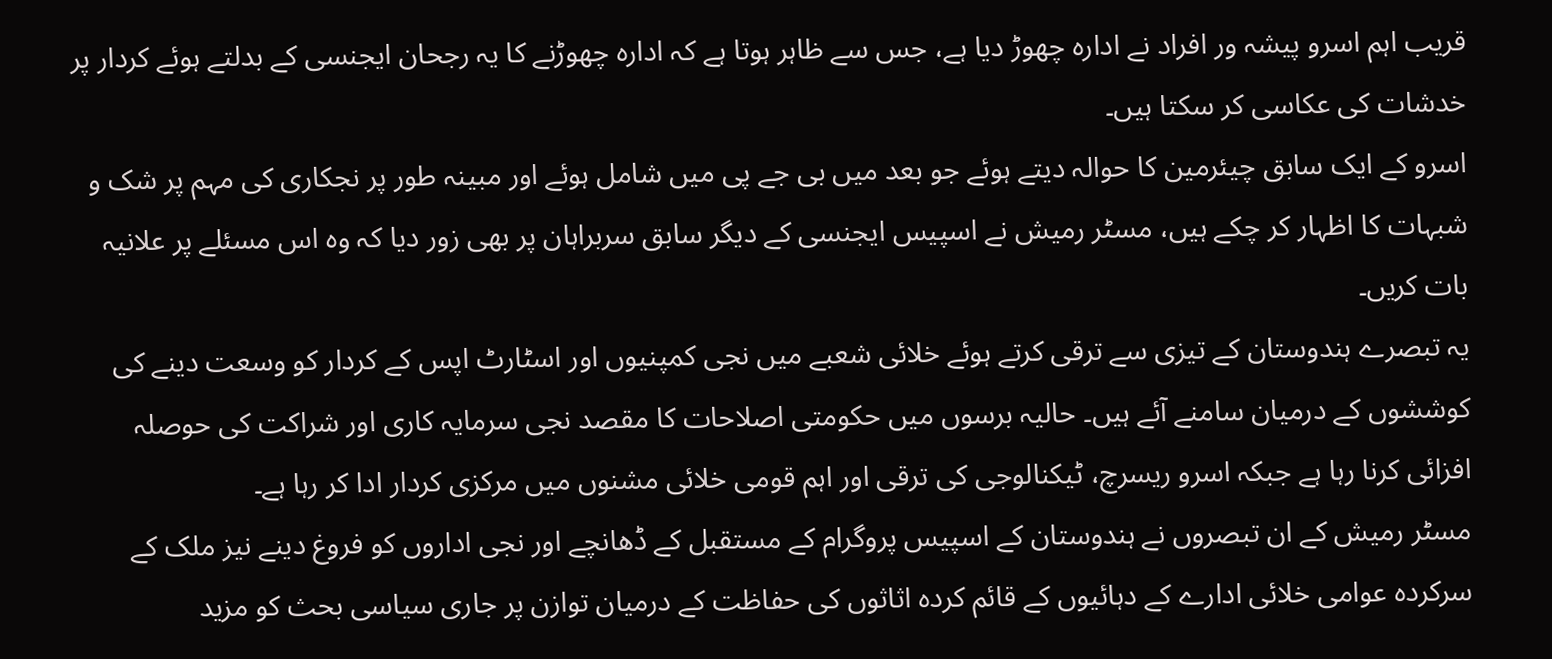قریب اہم اسرو پیشہ ور افراد نے ادارہ چھوڑ دیا ہے، جس سے ظاہر ہوتا ہے کہ ادارہ چھوڑنے کا یہ رجحان ایجنسی کے بدلتے ہوئے کردار پر خدشات کی عکاسی کر سکتا ہیں۔
اسرو کے ایک سابق چیئرمین کا حوالہ دیتے ہوئے جو بعد میں بی جے پی میں شامل ہوئے اور مبینہ طور پر نجکاری کی مہم پر شک و شبہات کا اظہار کر چکے ہیں، مسٹر رمیش نے اسپیس ایجنسی کے دیگر سابق سربراہان پر بھی زور دیا کہ وہ اس مسئلے پر علانیہ بات کریں۔
یہ تبصرے ہندوستان کے تیزی سے ترقی کرتے ہوئے خلائی شعبے میں نجی کمپنیوں اور اسٹارٹ اپس کے کردار کو وسعت دینے کی کوششوں کے درمیان سامنے آئے ہیں۔ حالیہ برسوں میں حکومتی اصلاحات کا مقصد نجی سرمایہ کاری اور شراکت کی حوصلہ افزائی کرنا رہا ہے جبکہ اسرو ریسرچ، ٹیکنالوجی کی ترقی اور اہم قومی خلائی مشنوں میں مرکزی کردار ادا کر رہا ہے۔
مسٹر رمیش کے ان تبصروں نے ہندوستان کے اسپیس پروگرام کے مستقبل کے ڈھانچے اور نجی اداروں کو فروغ دینے نیز ملک کے سرکردہ عوامی خلائی ادارے کے دہائیوں کے قائم کردہ اثاثوں کی حفاظت کے درمیان توازن پر جاری سیاسی بحث کو مزید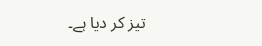تیز کر دیا ہے۔